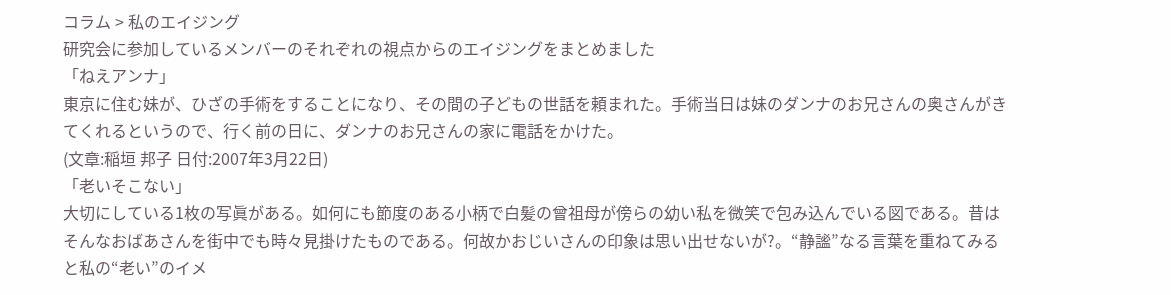コラム > 私のエイジング
研究会に参加しているメンバーのそれぞれの視点からのエイジングをまとめました
「ねえアンナ」
東京に住む妹が、ひざの手術をすることになり、その間の子どもの世話を頼まれた。手術当日は妹のダンナのお兄さんの奥さんがきてくれるというので、行く前の日に、ダンナのお兄さんの家に電話をかけた。
(文章:稲垣 邦子 日付:2007年3月22日)
「老いそこない」
大切にしている1枚の写眞がある。如何にも節度のある小柄で白髪の曾祖母が傍らの幼い私を微笑で包み込んでいる図である。昔はそんなおばあさんを街中でも時々見掛けたものである。何故かおじいさんの印象は思い出せないが?。“静謐”なる言葉を重ねてみると私の“老い”のイメ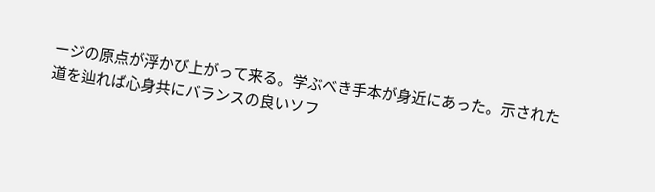ージの原点が浮かび上がって来る。学ぶべき手本が身近にあった。示された道を辿れば心身共にバランスの良いソフ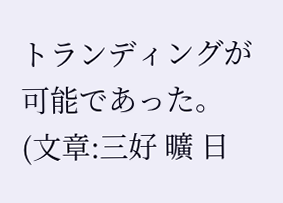トランディングが可能であった。
(文章:三好 曠 日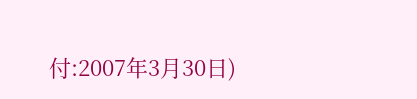付:2007年3月30日)